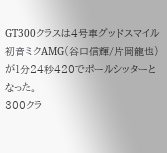GT300クラスは4号車グッドスマイル初音ミクAMG(谷口信輝/片岡龍也)が1分24秒420でポールシッターとなった。
300クラ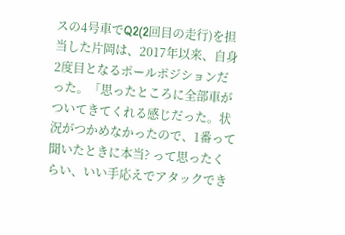スの4号車でQ2(2回目の走行)を担当した片岡は、2017年以来、自身2度目となるポールポジションだった。「思ったところに全部車がついてきてくれる感じだった。状況がつかめなかったので、1番って聞いたときに本当? って思ったくらい、いい手応えでアタックでき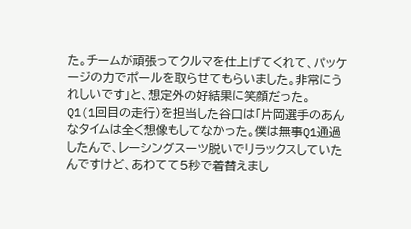た。チームが頑張ってクルマを仕上げてくれて、パッケージの力でポールを取らせてもらいました。非常にうれしいです」と、想定外の好結果に笑顔だった。
Q1(1回目の走行)を担当した谷口は「片岡選手のあんなタイムは全く想像もしてなかった。僕は無事Q1通過したんで、レーシングスーツ脱いでリラックスしていたんですけど、あわてて5秒で着替えまし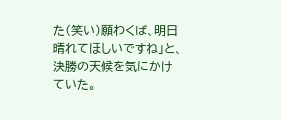た(笑い)願わくば、明日晴れてほしいですね」と、決勝の天候を気にかけていた。